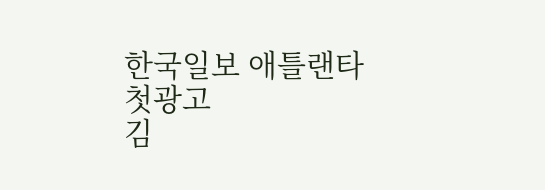한국일보 애틀랜타
첫광고
김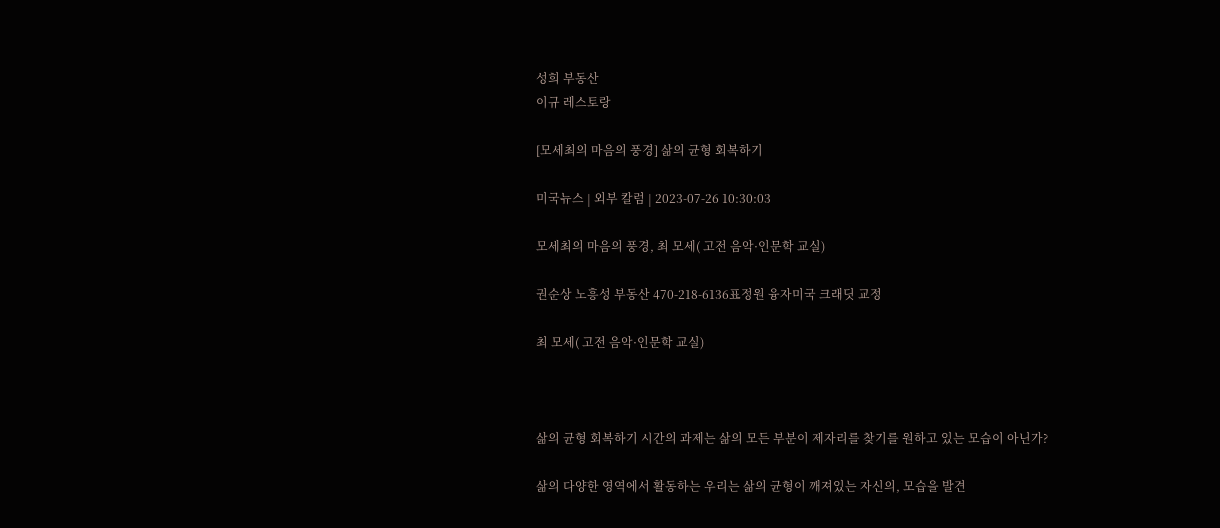성희 부동산
이규 레스토랑

[모세최의 마음의 풍경] 삶의 균형 회복하기

미국뉴스 | 외부 칼럼 | 2023-07-26 10:30:03

모세최의 마음의 풍경, 최 모세( 고전 음악·인문학 교실)

권순상 노흥성 부동산 470-218-6136표정원 융자미국 크래딧 교정

최 모세( 고전 음악·인문학 교실)



삶의 균형 회복하기 시간의 과제는 삶의 모든 부분이 제자리를 찾기를 원하고 있는 모습이 아닌가?

삶의 다양한 영역에서 활동하는 우리는 삶의 균형이 깨져있는 자신의, 모습을 발견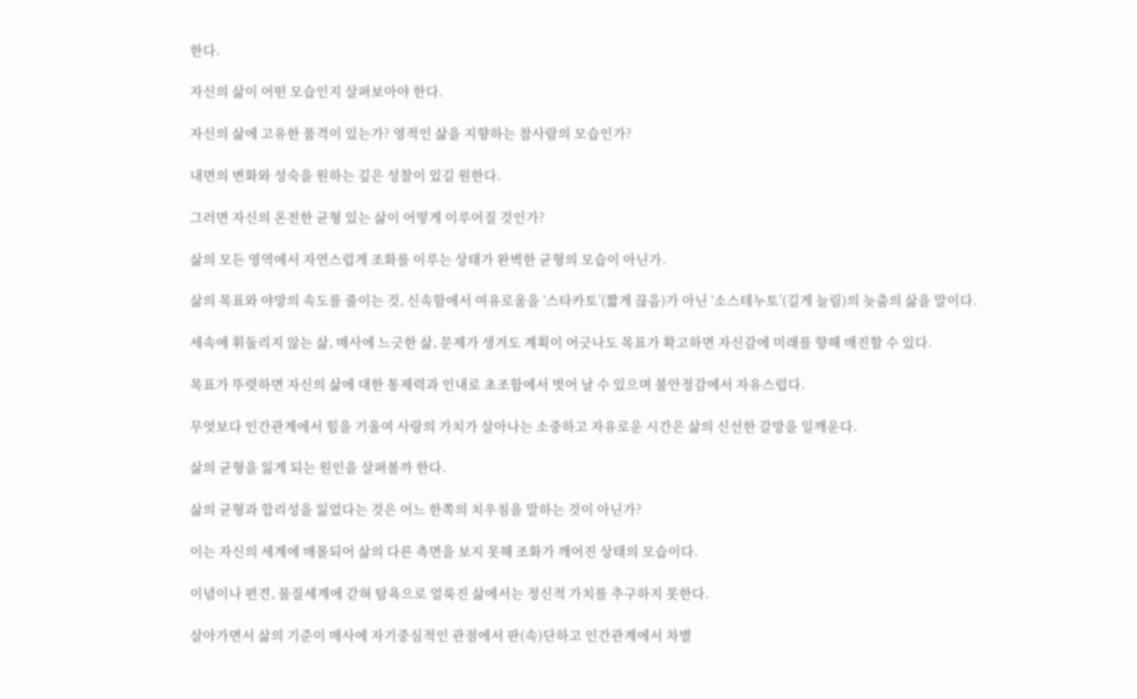한다.

자신의 삶이 어떤 모습인지 살펴보아야 한다.

자신의 삶에 고유한 품격이 있는가? 영적인 삶을 지향하는 참사람의 모습인가?

내면의 변화와 성숙을 원하는 깊은 성찰이 있길 원한다.

그러면 자신의 온전한 균형 있는 삶이 어떻게 이루어질 것인가?

삶의 모든 영역에서 자연스럽게 조화를 이루는 상태가 완벽한 균형의 모습이 아닌가.

삶의 목표와 야망의 속도를 줄이는 것, 신속함에서 여유로움을 ‘스타카토’(짧게 끊음)가 아닌 ‘소스테누토’(길게 늘림)의 늦춤의 삶을 말이다.

세속에 휘둘리지 않는 삶, 매사에 느긋한 삶, 문제가 생겨도 계획이 어긋나도 목표가 확고하면 자신감에 미래를 향해 매진할 수 있다.

목표가 뚜렷하면 자신의 삶에 대한 통제력과 인내로 초조함에서 벗어 날 수 있으며 불안정감에서 자유스럽다.

무엇보다 인간관계에서 힘을 기울여 사랑의 가치가 살아나는 소중하고 자유로운 시간은 삶의 신선한 갈망을 일깨운다.

삶의 균형을 잃게 되는 원인을 살펴볼까 한다.

삶의 균형과 합리성을 잃었다는 것은 어느 한쪽의 치우침을 말하는 것이 아닌가?

이는 자신의 세계에 매몰되어 삶의 다른 측면을 보지 못해 조화가 깨어진 상태의 모습이다.

이념이나 편견, 물질세계에 갇혀 탐욕으로 얼룩진 삶에서는 정신적 가치를 추구하지 못한다.

살아가면서 삶의 기준이 매사에 자기중심적인 관점에서 판(속)단하고 인간관계에서 차별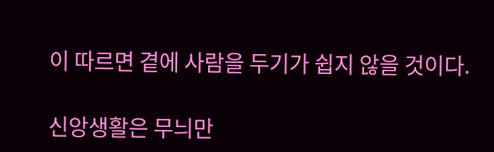이 따르면 곁에 사람을 두기가 쉽지 않을 것이다.

신앙생활은 무늬만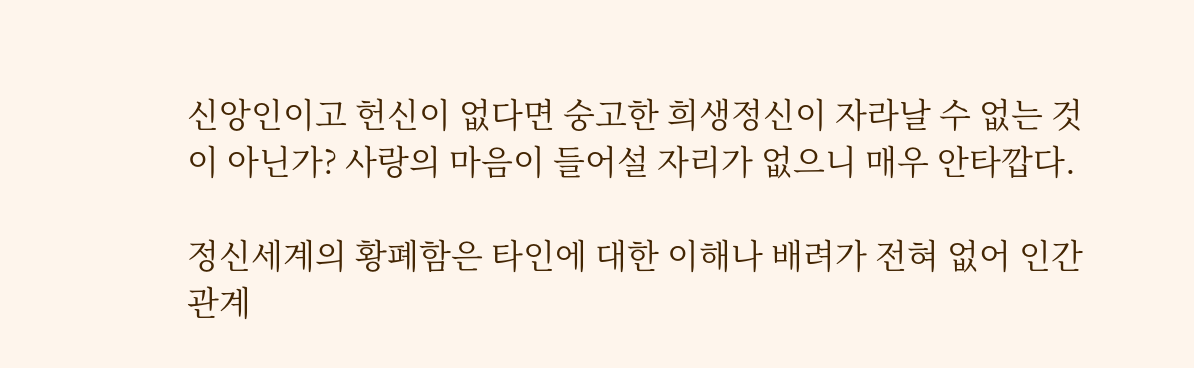신앙인이고 헌신이 없다면 숭고한 희생정신이 자라날 수 없는 것이 아닌가? 사랑의 마음이 들어설 자리가 없으니 매우 안타깝다.

정신세계의 황폐함은 타인에 대한 이해나 배려가 전혀 없어 인간관계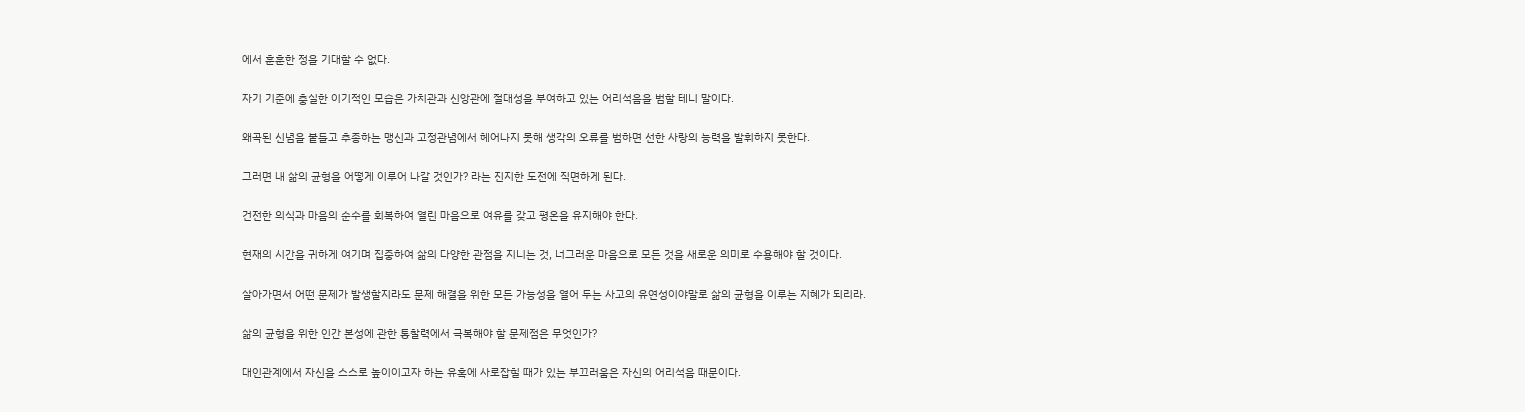에서 훈훈한 정을 기대할 수 없다.

자기 기준에 충실한 이기적인 모습은 가치관과 신앙관에 절대성을 부여하고 있는 어리석음을 범할 테니 말이다.

왜곡된 신념을 붙들고 추종하는 맹신과 고정관념에서 헤어나지 못해 생각의 오류를 범하면 선한 사랑의 능력을 발휘하지 못한다.

그러면 내 삶의 균형을 어떻게 이루어 나갈 것인가? 라는 진지한 도전에 직면하게 된다.

건전한 의식과 마음의 순수를 회복하여 열린 마음으로 여유를 갖고 평온을 유지해야 한다.

현재의 시간을 귀하게 여기며 집중하여 삶의 다양한 관점을 지니는 것, 너그러운 마음으로 모든 것을 새로운 의미로 수용해야 할 것이다.

살아가면서 어떤 문제가 발생할지라도 문제 해결을 위한 모든 가능성을 열어 두는 사고의 유연성이야말로 삶의 균형을 이루는 지혜가 되리라.

삶의 균형을 위한 인간 본성에 관한 통찰력에서 극복해야 할 문제점은 무엇인가?

대인관계에서 자신을 스스로 높이이고자 하는 유혹에 사로잡힐 때가 있는 부끄러움은 자신의 어리석음 때문이다.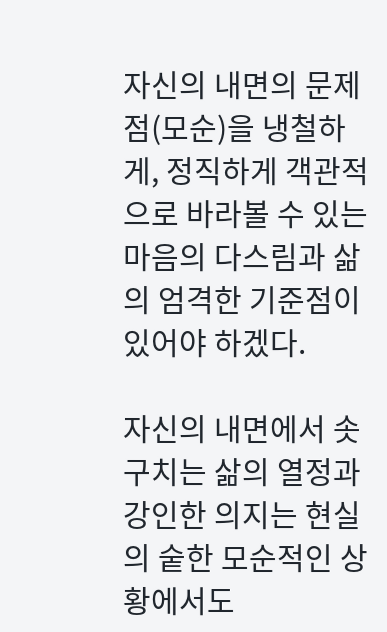자신의 내면의 문제점(모순)을 냉철하게, 정직하게 객관적으로 바라볼 수 있는 마음의 다스림과 삶의 엄격한 기준점이 있어야 하겠다.

자신의 내면에서 솟구치는 삶의 열정과 강인한 의지는 현실의 숱한 모순적인 상황에서도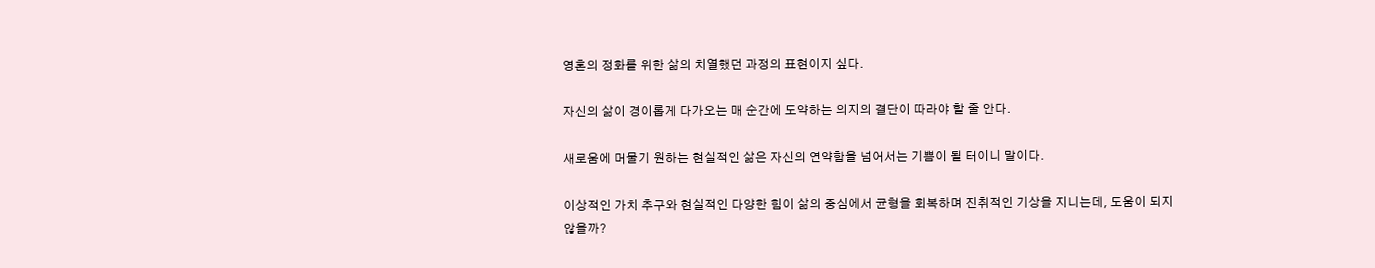영혼의 정화를 위한 삶의 치열했던 과정의 표현이지 싶다.

자신의 삶이 경이롭게 다가오는 매 순간에 도약하는 의지의 결단이 따라야 할 줄 안다.

새로움에 머물기 원하는 현실적인 삶은 자신의 연약함을 넘어서는 기쁨이 될 터이니 말이다.

이상적인 가치 추구와 현실적인 다양한 힘이 삶의 중심에서 균형을 회복하며 진취적인 기상을 지니는데, 도움이 되지 않을까?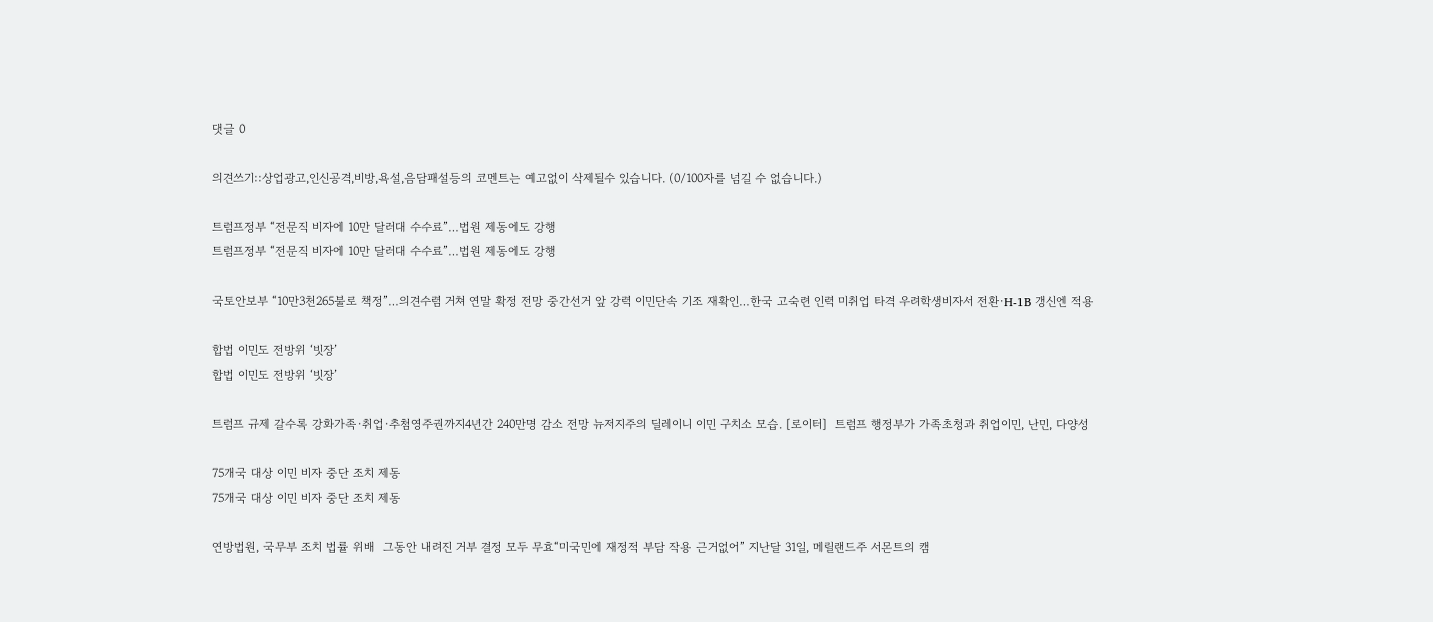댓글 0

의견쓰기::상업광고,인신공격,비방,욕설,음담패설등의 코멘트는 예고없이 삭제될수 있습니다. (0/100자를 넘길 수 없습니다.)

트럼프정부 “전문직 비자에 10만 달러대 수수료”…법원 제동에도 강행
트럼프정부 “전문직 비자에 10만 달러대 수수료”…법원 제동에도 강행

국토안보부 “10만3천265불로 책정”…의견수렴 거쳐 연말 확정 전망 중간선거 앞 강력 이민단속 기조 재확인…한국 고숙련 인력 미취업 타격 우려학생비자서 전환·H-1B 갱신엔 적용

합법 이민도 전방위 ‘빗장’
합법 이민도 전방위 ‘빗장’

트럼프 규제 갈수록 강화가족·취업·추첨영주권까지4년간 240만명 감소 전망 뉴저지주의 딜레이니 이민 구치소 모습. [로이터]  트럼프 행정부가 가족초청과 취업이민, 난민, 다양성

75개국 대상 이민 비자 중단 조치 제동
75개국 대상 이민 비자 중단 조치 제동

연방법원, 국무부 조치 법률 위배  그동안 내려진 거부 결정 모두 무효“미국민에 재정적 부담 작용 근거없어” 지난달 31일, 메릴랜드주 서몬트의 캠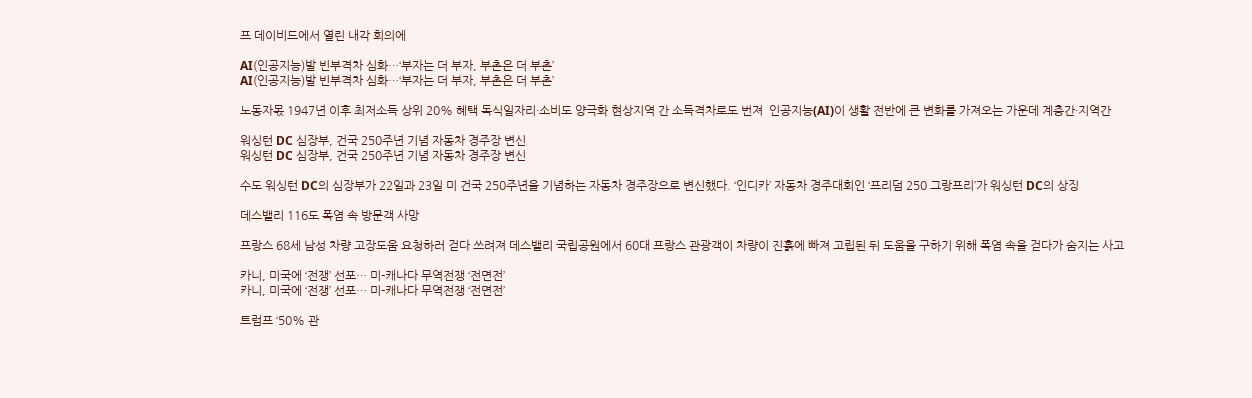프 데이비드에서 열린 내각 회의에

AI(인공지능)발 빈부격차 심화…‘부자는 더 부자, 부촌은 더 부촌’
AI(인공지능)발 빈부격차 심화…‘부자는 더 부자, 부촌은 더 부촌’

노동자몫 1947년 이후 최저소득 상위 20% 혜택 독식일자리·소비도 양극화 현상지역 간 소득격차로도 번져  인공지능(AI)이 생활 전반에 큰 변화를 가져오는 가운데 계층간·지역간

워싱턴 DC 심장부, 건국 250주년 기념 자동차 경주장 변신
워싱턴 DC 심장부, 건국 250주년 기념 자동차 경주장 변신

수도 워싱턴 DC의 심장부가 22일과 23일 미 건국 250주년을 기념하는 자동차 경주장으로 변신했다. ‘인디카’ 자동차 경주대회인 ‘프리덤 250 그랑프리’가 워싱턴 DC의 상징

데스밸리 116도 폭염 속 방문객 사망

프랑스 68세 남성 차량 고장도움 요청하러 걷다 쓰려져 데스밸리 국립공원에서 60대 프랑스 관광객이 차량이 진흙에 빠져 고립된 뒤 도움을 구하기 위해 폭염 속을 걷다가 숨지는 사고

카니, 미국에 ‘전쟁’ 선포… 미-캐나다 무역전쟁 ‘전면전’
카니, 미국에 ‘전쟁’ 선포… 미-캐나다 무역전쟁 ‘전면전’

트럼프 ‘50% 관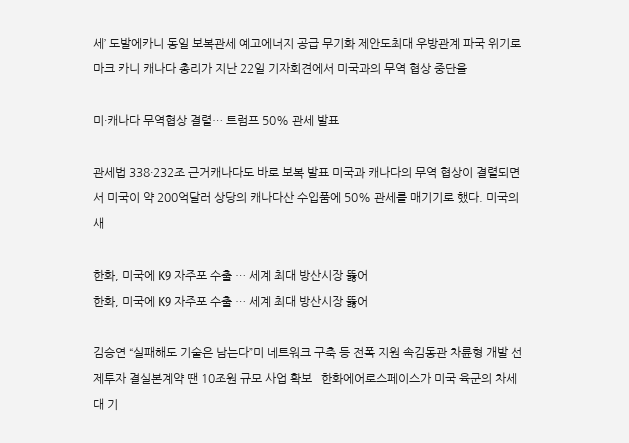세’ 도발에카니 동일 보복관세 예고에너지 공급 무기화 제안도최대 우방관계 파국 위기로 마크 카니 캐나다 총리가 지난 22일 기자회견에서 미국과의 무역 협상 중단을

미·캐나다 무역협상 결렬… 트럼프 50% 관세 발표

관세법 338·232조 근거캐나다도 바로 보복 발표 미국과 캐나다의 무역 협상이 결렬되면서 미국이 약 200억달러 상당의 캐나다산 수입품에 50% 관세를 매기기로 했다. 미국의 새

한화, 미국에 K9 자주포 수출 … 세계 최대 방산시장 뚫어
한화, 미국에 K9 자주포 수출 … 세계 최대 방산시장 뚫어

김승연 “실패해도 기술은 남는다”미 네트워크 구축 등 전폭 지원 속김동관 차륜형 개발 선제투자 결실본계약 땐 10조원 규모 사업 확보   한화에어로스페이스가 미국 육군의 차세대 기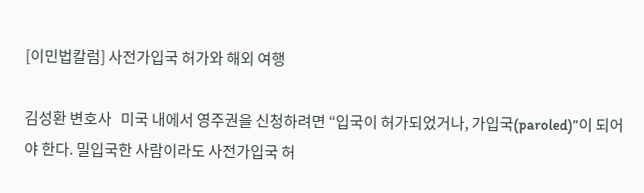[이민법칼럼] 사전가입국 허가와 해외 여행

김성환 변호사   미국 내에서 영주권을 신청하려면 “입국이 허가되었거나, 가입국(paroled)”이 되어야 한다. 밀입국한 사람이라도 사전가입국 허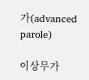가(advanced parole)

이상무가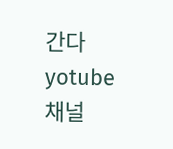간다 yotube 채널